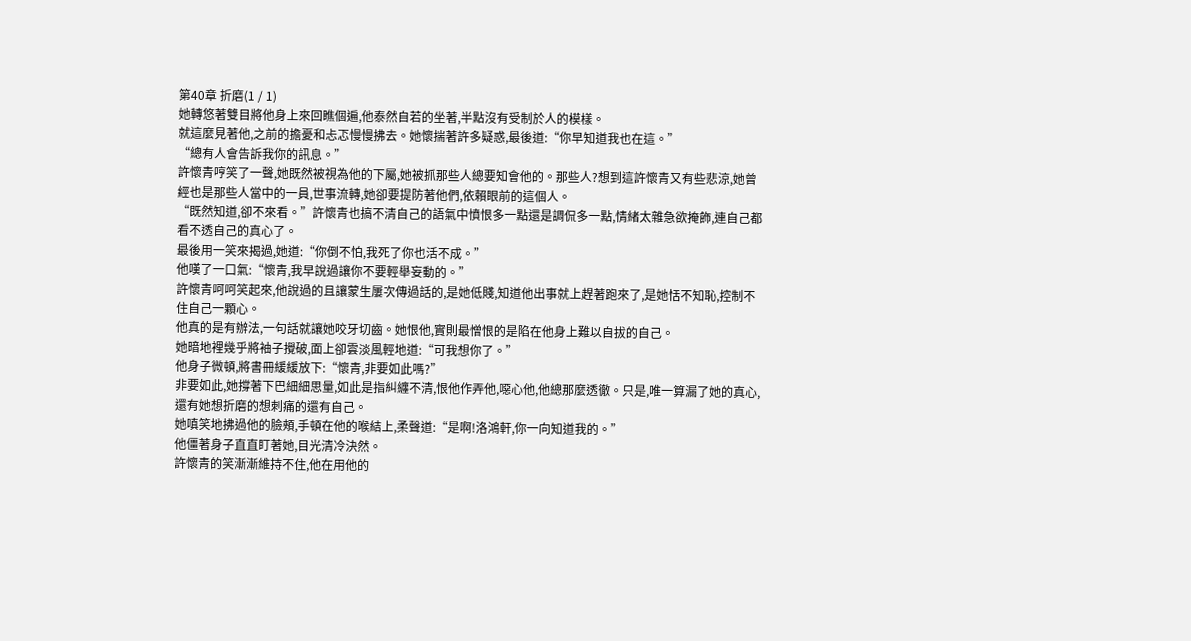第40章 折磨(1 / 1)
她轉悠著雙目將他身上來回瞧個遍,他泰然自若的坐著,半點沒有受制於人的模樣。
就這麼見著他,之前的擔憂和忐忑慢慢拂去。她懷揣著許多疑惑,最後道:“你早知道我也在這。”
“總有人會告訴我你的訊息。”
許懷青哼笑了一聲,她既然被視為他的下屬,她被抓那些人總要知會他的。那些人?想到這許懷青又有些悲涼,她曾經也是那些人當中的一員,世事流轉,她卻要提防著他們,依賴眼前的這個人。
“既然知道,卻不來看。”許懷青也搞不清自己的語氣中憤恨多一點還是調侃多一點,情緒太雜急欲掩飾,連自己都看不透自己的真心了。
最後用一笑來揭過,她道:“你倒不怕,我死了你也活不成。”
他嘆了一口氣:“懷青,我早說過讓你不要輕舉妄動的。”
許懷青呵呵笑起來,他說過的且讓蒙生屢次傳過話的,是她低賤,知道他出事就上趕著跑來了,是她恬不知恥,控制不住自己一顆心。
他真的是有辦法,一句話就讓她咬牙切齒。她恨他,實則最憎恨的是陷在他身上難以自拔的自己。
她暗地裡幾乎將袖子攪破,面上卻雲淡風輕地道:“可我想你了。”
他身子微頓,將書冊緩緩放下:“懷青,非要如此嗎?”
非要如此,她撐著下巴細細思量,如此是指糾纏不清,恨他作弄他,噁心他,他總那麼透徹。只是,唯一算漏了她的真心,還有她想折磨的想刺痛的還有自己。
她嗔笑地拂過他的臉頰,手頓在他的喉結上,柔聲道:“是啊!洛鴻軒,你一向知道我的。”
他僵著身子直直盯著她,目光清冷決然。
許懷青的笑漸漸維持不住,他在用他的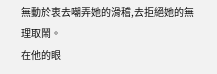無動於衷去嘲弄她的滑稽,去拒絕她的無理取鬧。
在他的眼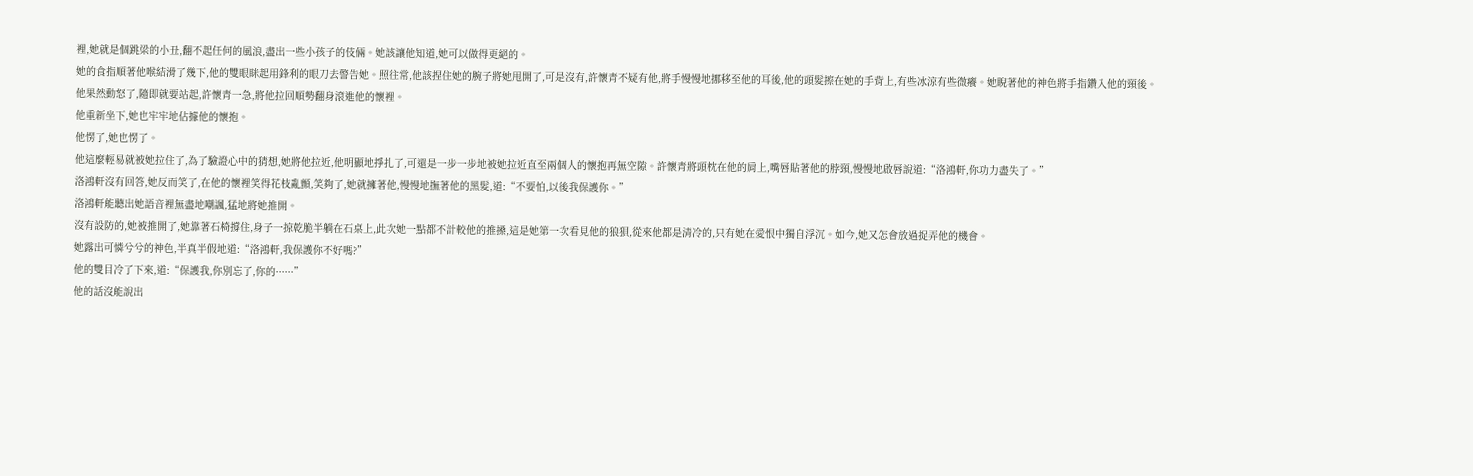裡,她就是個跳梁的小丑,翻不起任何的風浪,盡出一些小孩子的伎倆。她該讓他知道,她可以做得更絕的。
她的食指順著他喉結滑了幾下,他的雙眼眯起用鋒利的眼刀去警告她。照往常,他該捏住她的腕子將她甩開了,可是沒有,許懷青不疑有他,將手慢慢地挪移至他的耳後,他的頭髮擦在她的手背上,有些冰涼有些微癢。她睨著他的神色將手指鑽入他的頸後。
他果然動怒了,隨即就要站起,許懷青一急,將他拉回順勢翻身滾進他的懷裡。
他重新坐下,她也牢牢地佔據他的懷抱。
他愣了,她也愣了。
他這麼輕易就被她拉住了,為了驗證心中的猜想,她將他拉近,他明顯地掙扎了,可還是一步一步地被她拉近直至兩個人的懷抱再無空隙。許懷青將頭枕在他的肩上,嘴唇貼著他的脖頸,慢慢地啟唇說道:“洛鴻軒,你功力盡失了。”
洛鴻軒沒有回答,她反而笑了,在他的懷裡笑得花枝亂顫,笑夠了,她就擁著他,慢慢地撫著他的黑髮,道:“不要怕,以後我保護你。”
洛鴻軒能聽出她語音裡無盡地嘲諷,猛地將她推開。
沒有設防的,她被推開了,她靠著石椅撐住,身子一掠乾脆半躺在石桌上,此次她一點都不計較他的推搡,這是她第一次看見他的狼狽,從來他都是清冷的,只有她在愛恨中獨自浮沉。如今,她又怎會放過捉弄他的機會。
她露出可憐兮兮的神色,半真半假地道:“洛鴻軒,我保護你不好嗎?”
他的雙目冷了下來,道:“保護我,你別忘了,你的······”
他的話沒能說出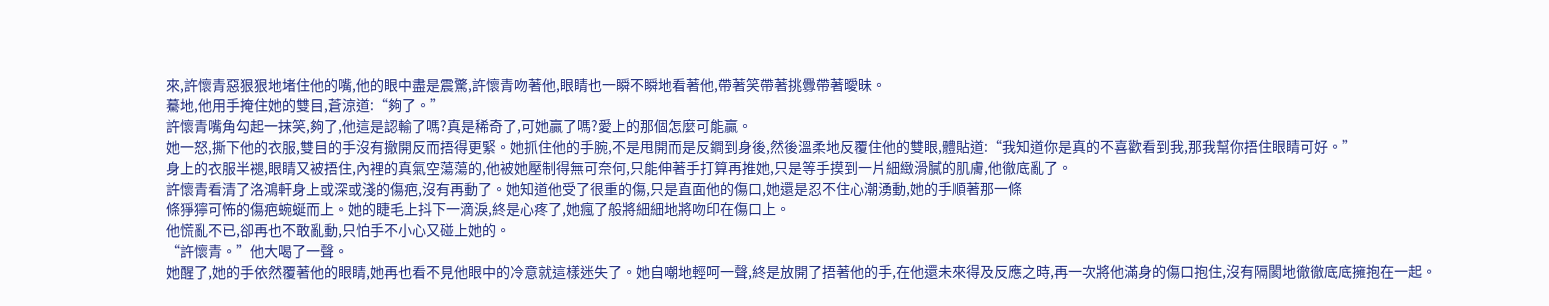來,許懷青惡狠狠地堵住他的嘴,他的眼中盡是震驚,許懷青吻著他,眼睛也一瞬不瞬地看著他,帶著笑帶著挑釁帶著曖昧。
驀地,他用手掩住她的雙目,蒼涼道:“夠了。”
許懷青嘴角勾起一抹笑,夠了,他這是認輸了嗎?真是稀奇了,可她贏了嗎?愛上的那個怎麼可能贏。
她一怒,撕下他的衣服,雙目的手沒有撤開反而捂得更緊。她抓住他的手腕,不是甩開而是反鐧到身後,然後溫柔地反覆住他的雙眼,體貼道:“我知道你是真的不喜歡看到我,那我幫你捂住眼睛可好。”
身上的衣服半褪,眼睛又被捂住,內裡的真氣空蕩蕩的,他被她壓制得無可奈何,只能伸著手打算再推她,只是等手摸到一片細緻滑膩的肌膚,他徹底亂了。
許懷青看清了洛鴻軒身上或深或淺的傷疤,沒有再動了。她知道他受了很重的傷,只是直面他的傷口,她還是忍不住心潮湧動,她的手順著那一條
條猙獰可怖的傷疤蜿蜒而上。她的睫毛上抖下一滴淚,終是心疼了,她瘋了般將細細地將吻印在傷口上。
他慌亂不已,卻再也不敢亂動,只怕手不小心又碰上她的。
“許懷青。”他大喝了一聲。
她醒了,她的手依然覆著他的眼睛,她再也看不見他眼中的冷意就這樣迷失了。她自嘲地輕呵一聲,終是放開了捂著他的手,在他還未來得及反應之時,再一次將他滿身的傷口抱住,沒有隔閡地徹徹底底擁抱在一起。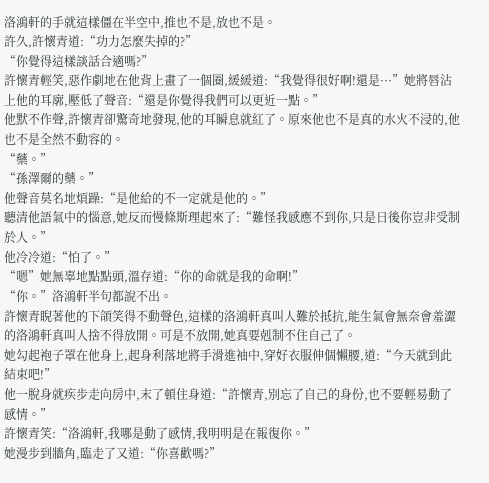洛鴻軒的手就這樣僵在半空中,推也不是,放也不是。
許久,許懷青道:“功力怎麼失掉的?”
“你覺得這樣談話合適嗎?”
許懷青輕笑,惡作劇地在他背上畫了一個圈,緩緩道:“我覺得很好啊!還是···”她將唇沾上他的耳廓,壓低了聲音:“還是你覺得我們可以更近一點。”
他默不作聲,許懷青卻驚奇地發現,他的耳瞬息就紅了。原來他也不是真的水火不浸的,他也不是全然不動容的。
“藥。”
“孫澤爾的藥。”
他聲音莫名地煩躁:“是他給的不一定就是他的。”
聽清他語氣中的惱意,她反而慢條斯理起來了:“難怪我感應不到你,只是日後你豈非受制於人。”
他冷冷道:“怕了。”
“嗯”她無辜地點點頭,溫存道:“你的命就是我的命啊!”
“你。”洛鴻軒半句都說不出。
許懷青睨著他的下頜笑得不動聲色,這樣的洛鴻軒真叫人難於抵抗,能生氣會無奈會羞澀的洛鴻軒真叫人捨不得放開。可是不放開,她真要剋制不住自己了。
她勾起袍子罩在他身上,起身利落地將手滑進袖中,穿好衣服伸個懶腰,道:“今天就到此結束吧!”
他一脫身就疾步走向房中,末了頓住身道:“許懷青,別忘了自己的身份,也不要輕易動了感情。”
許懷青笑:“洛鴻軒,我哪是動了感情,我明明是在報復你。”
她漫步到牆角,臨走了又道:“你喜歡嗎?”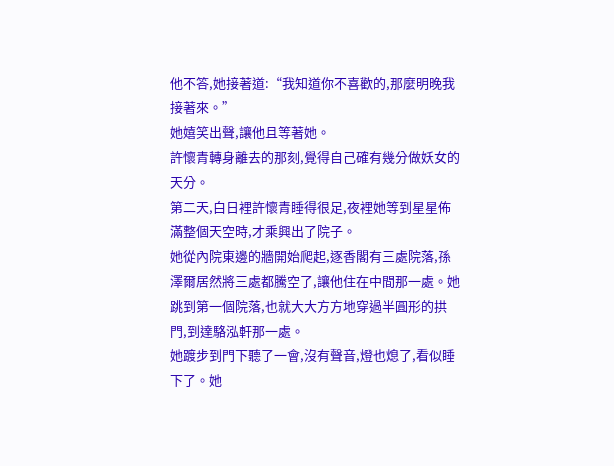他不答,她接著道:“我知道你不喜歡的,那麼明晚我接著來。”
她嬉笑出聲,讓他且等著她。
許懷青轉身離去的那刻,覺得自己確有幾分做妖女的天分。
第二天,白日裡許懷青睡得很足,夜裡她等到星星佈滿整個天空時,才乘興出了院子。
她從內院東邊的牆開始爬起,逐香閣有三處院落,孫澤爾居然將三處都騰空了,讓他住在中間那一處。她跳到第一個院落,也就大大方方地穿過半圓形的拱門,到達駱泓軒那一處。
她踱步到門下聽了一會,沒有聲音,燈也熄了,看似睡下了。她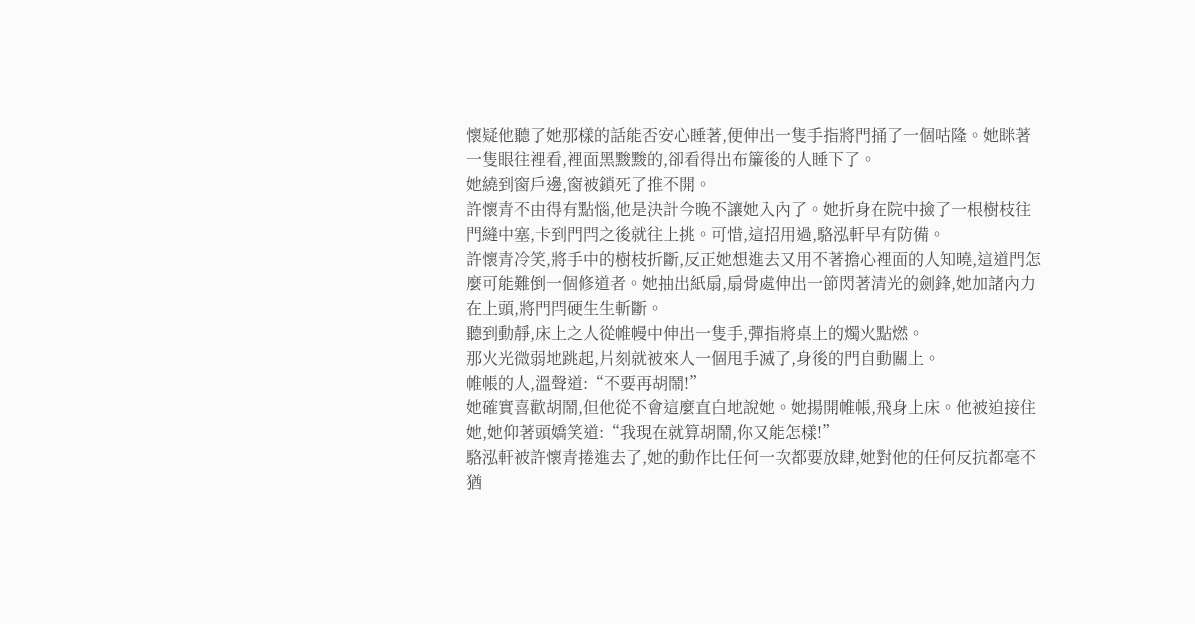懷疑他聽了她那樣的話能否安心睡著,便伸出一隻手指將門捅了一個咕隆。她眯著一隻眼往裡看,裡面黑黢黢的,卻看得出布簾後的人睡下了。
她繞到窗戶邊,窗被鎖死了推不開。
許懷青不由得有點惱,他是決計今晚不讓她入內了。她折身在院中撿了一根樹枝往門縫中塞,卡到門閂之後就往上挑。可惜,這招用過,駱泓軒早有防備。
許懷青冷笑,將手中的樹枝折斷,反正她想進去又用不著擔心裡面的人知曉,這道門怎麼可能難倒一個修道者。她抽出紙扇,扇骨處伸出一節閃著清光的劍鋒,她加諸內力在上頭,將門閂硬生生斬斷。
聽到動靜,床上之人從帷幔中伸出一隻手,彈指將桌上的燭火點燃。
那火光微弱地跳起,片刻就被來人一個甩手滅了,身後的門自動關上。
帷帳的人,溫聲道:“不要再胡鬧!”
她確實喜歡胡鬧,但他從不會這麼直白地說她。她揚開帷帳,飛身上床。他被迫接住她,她仰著頭嬌笑道:“我現在就算胡鬧,你又能怎樣!”
駱泓軒被許懷青捲進去了,她的動作比任何一次都要放肆,她對他的任何反抗都毫不猶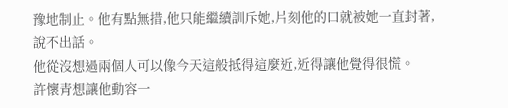豫地制止。他有點無措,他只能繼續訓斥她,片刻他的口就被她一直封著,說不出話。
他從沒想過兩個人可以像今天這般抵得這麼近,近得讓他覺得很慌。
許懷青想讓他動容一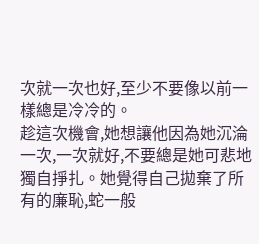次就一次也好,至少不要像以前一樣總是冷冷的。
趁這次機會,她想讓他因為她沉淪一次,一次就好,不要總是她可悲地獨自掙扎。她覺得自己拋棄了所有的廉恥,蛇一般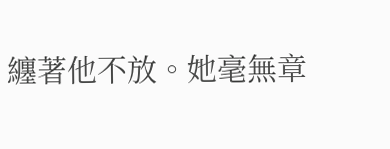纏著他不放。她毫無章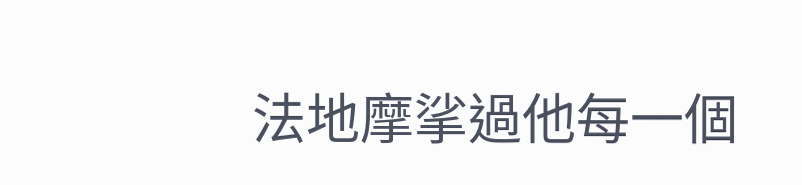法地摩挲過他每一個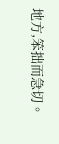地方,笨拙而急切。